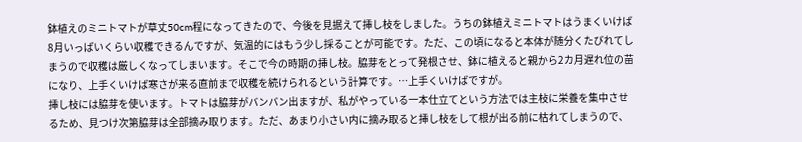鉢植えのミニトマトが草丈50cm程になってきたので、今後を見据えて挿し枝をしました。うちの鉢植えミニトマトはうまくいけば8月いっぱいくらい収穫できるんですが、気温的にはもう少し採ることが可能です。ただ、この頃になると本体が随分くたびれてしまうので収穫は厳しくなってしまいます。そこで今の時期の挿し枝。脇芽をとって発根させ、鉢に植えると親から2カ月遅れ位の苗になり、上手くいけば寒さが来る直前まで収穫を続けられるという計算です。…上手くいけばですが。
挿し枝には脇芽を使います。トマトは脇芽がバンバン出ますが、私がやっている一本仕立てという方法では主枝に栄養を集中させるため、見つけ次第脇芽は全部摘み取ります。ただ、あまり小さい内に摘み取ると挿し枝をして根が出る前に枯れてしまうので、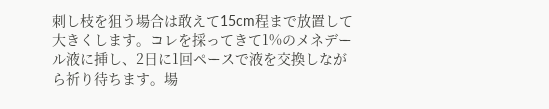刺し枝を狙う場合は敢えて15cm程まで放置して大きくします。コレを採ってきて1%のメネデール液に挿し、2日に1回ペースで液を交換しながら祈り待ちます。場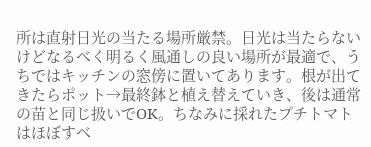所は直射日光の当たる場所厳禁。日光は当たらないけどなるべく明るく風通しの良い場所が最適で、うちではキッチンの窓傍に置いてあります。根が出てきたらポット→最終鉢と植え替えていき、後は通常の苗と同じ扱いでOK。ちなみに採れたプチトマトはほぼすべ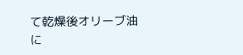て乾燥後オリーブ油に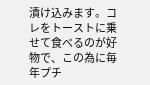漬け込みます。コレをトーストに乗せて食べるのが好物で、この為に毎年プチ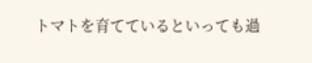トマトを育てているといっても過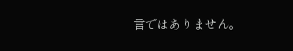言ではありません。